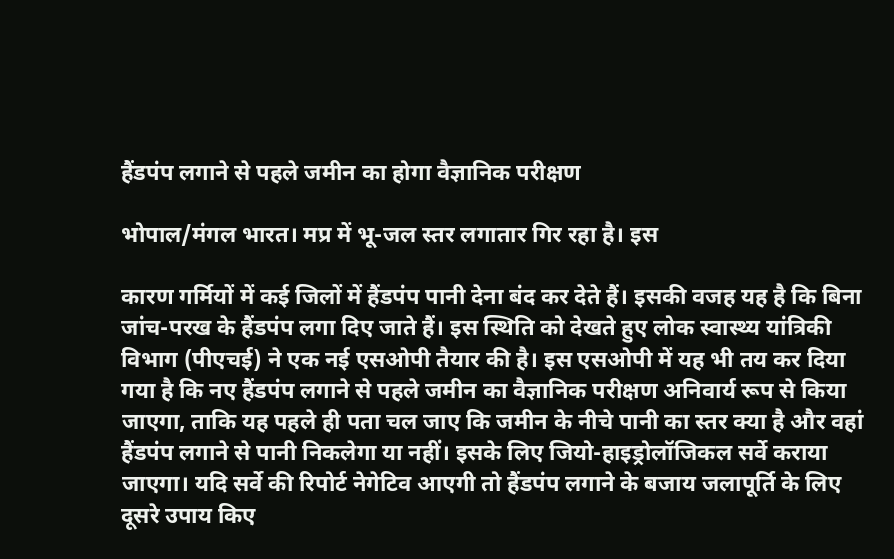हैंडपंप लगाने से पहले जमीन का होगा वैज्ञानिक परीक्षण

भोपाल/मंगल भारत। मप्र में भू-जल स्तर लगातार गिर रहा है। इस

कारण गर्मियों में कई जिलों में हैंडपंप पानी देना बंद कर देते हैं। इसकी वजह यह है कि बिना जांच-परख के हैंडपंप लगा दिए जाते हैं। इस स्थिति को देखते हुए लोक स्वास्थ्य यांत्रिकी विभाग (पीएचई) ने एक नई एसओपी तैयार की है। इस एसओपी में यह भी तय कर दिया गया है कि नए हैंडपंप लगाने से पहले जमीन का वैज्ञानिक परीक्षण अनिवार्य रूप से किया जाएगा, ताकि यह पहले ही पता चल जाए कि जमीन के नीचे पानी का स्तर क्या है और वहां हैंडपंप लगाने से पानी निकलेगा या नहीं। इसके लिए जियो-हाइड्रोलॉजिकल सर्वे कराया जाएगा। यदि सर्वे की रिपोर्ट नेगेटिव आएगी तो हैंडपंप लगाने के बजाय जलापूर्ति के लिए दूसरे उपाय किए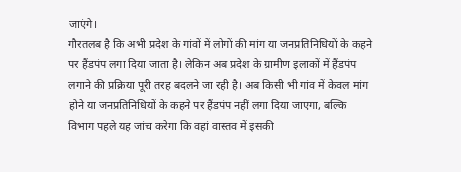जाएंगे।
गौरतलब है कि अभी प्रदेश के गांवों में लोगों की मांग या जनप्रतिनिधियों के कहने पर हैंडपंप लगा दिया जाता है। लेकिन अब प्रदेश के ग्रामीण इलाकों में हैंडपंप लगाने की प्रक्रिया पूरी तरह बदलने जा रही है। अब किसी भी गांव में केवल मांग होने या जनप्रतिनिधियों के कहने पर हैंडपंप नहीं लगा दिया जाएगा, बल्कि विभाग पहले यह जांच करेगा कि वहां वास्तव में इसकी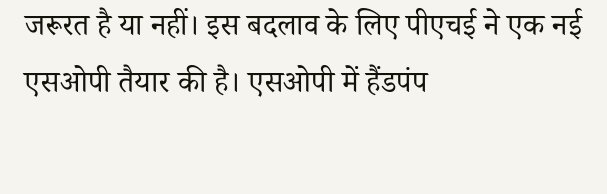जरूरत है या नहीं। इस बदलाव के लिए पीएचई ने एक नई एसओपी तैयार की है। एसओपी में हैंडपंप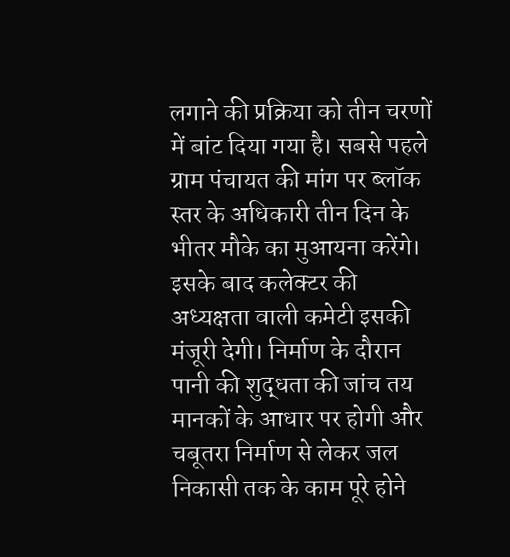लगाने की प्रक्रिया को तीन चरणों में बांट दिया गया है। सबसे पहले ग्राम पंचायत की मांग पर ब्लॉक स्तर के अधिकारी तीन दिन के भीतर मौके का मुआयना करेंगे। इसके बाद कलेक्टर की अध्यक्षता वाली कमेटी इसकी मंजूरी देगी। निर्माण के दौरान पानी की शुद्धता की जांच तय मानकों के आधार पर होगी और चबूतरा निर्माण से लेकर जल निकासी तक के काम पूरे होने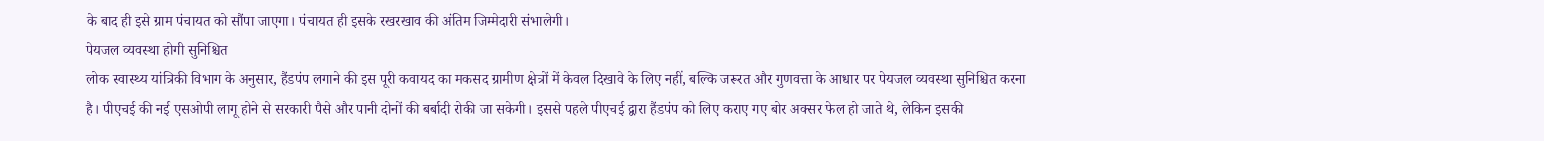के बाद ही इसे ग्राम पंचायत को सौंपा जाएगा। पंचायत ही इसके रखरखाव की अंतिम जिम्मेदारी संभालेगी।
पेयजल व्यवस्था होगी सुनिश्चित
लोक स्वास्थ्य यांत्रिकी विभाग के अनुसार, हैंडपंप लगाने की इस पूरी कवायद का मकसद ग्रामीण क्षेत्रों में केवल दिखावे के लिए नहीं, बल्कि जरूरत और गुणवत्ता के आधार पर पेयजल व्यवस्था सुनिश्चित करना है। पीएचई की नई एसओपी लागू होने से सरकारी पैसे और पानी दोनों की बर्बादी रोकी जा सकेगी। इससे पहले पीएचई द्वारा हैंडपंप को लिए कराए गए बोर अक्सर फेल हो जाते थे, लेकिन इसकी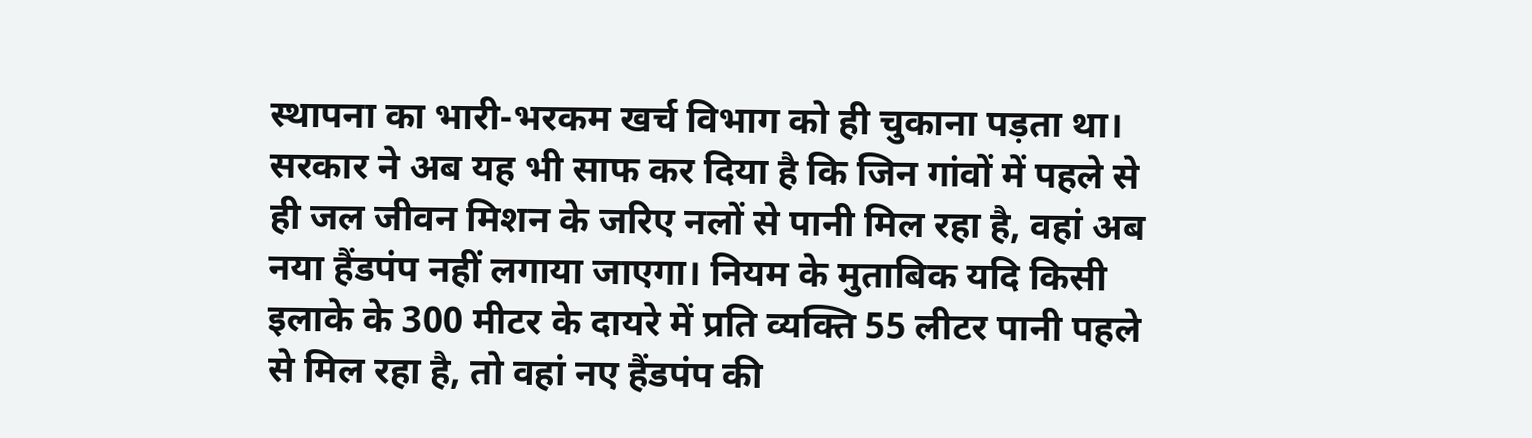स्थापना का भारी-भरकम खर्च विभाग को ही चुकाना पड़ता था। सरकार ने अब यह भी साफ कर दिया है कि जिन गांवों में पहले से ही जल जीवन मिशन के जरिए नलों से पानी मिल रहा है, वहां अब नया हैंडपंप नहीं लगाया जाएगा। नियम के मुताबिक यदि किसी इलाके के 300 मीटर के दायरे में प्रति व्यक्ति 55 लीटर पानी पहले से मिल रहा है, तो वहां नए हैंडपंप की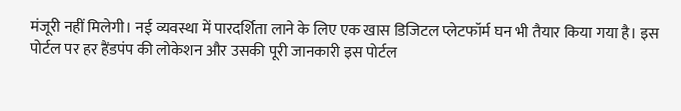मंजूरी नहीं मिलेगी। नई व्यवस्था में पारदर्शिता लाने के लिए एक खास डिजिटल प्लेटफॉर्म घन भी तैयार किया गया है। इस पोर्टल पर हर हैंडपंप की लोकेशन और उसकी पूरी जानकारी इस पोर्टल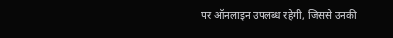पर ऑनलाइन उपलब्ध रहेगी, जिससे उनकी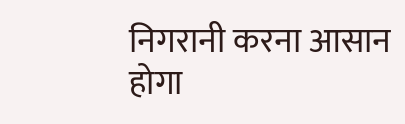निगरानी करना आसान होगा